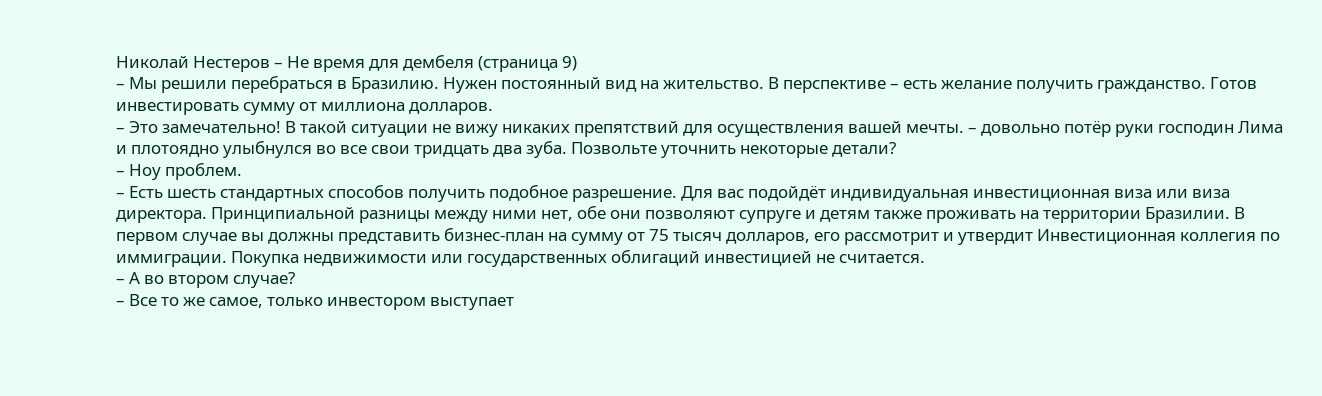Николай Нестеров – Не время для дембеля (страница 9)
– Мы решили перебраться в Бразилию. Нужен постоянный вид на жительство. В перспективе – есть желание получить гражданство. Готов инвестировать сумму от миллиона долларов.
– Это замечательно! В такой ситуации не вижу никаких препятствий для осуществления вашей мечты. – довольно потёр руки господин Лима и плотоядно улыбнулся во все свои тридцать два зуба. Позвольте уточнить некоторые детали?
– Ноу проблем.
– Есть шесть стандартных способов получить подобное разрешение. Для вас подойдёт индивидуальная инвестиционная виза или виза директора. Принципиальной разницы между ними нет, обе они позволяют супруге и детям также проживать на территории Бразилии. В первом случае вы должны представить бизнес-план на сумму от 75 тысяч долларов, его рассмотрит и утвердит Инвестиционная коллегия по иммиграции. Покупка недвижимости или государственных облигаций инвестицией не считается.
– А во втором случае?
– Все то же самое, только инвестором выступает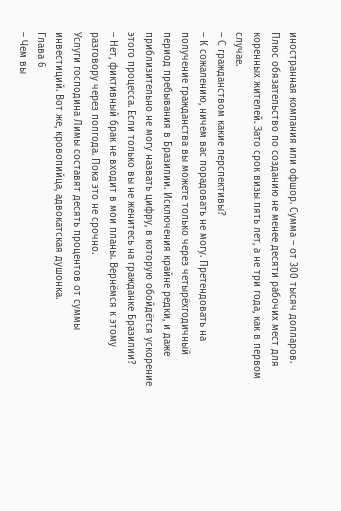иностранная компания или офшор. Сумма – от 300 тысяч долларов. Плюс обязательство по созданию не менее десяти рабочих мест для коренных жителей. Зато срок визы пять лет, а не три года, как в первом случае.
– С гражданством какие перспективы?
– К сожалению, ничем вас порадовать не могу. Претендовать на получение гражданства вы можете только через четырёхгодичный период пребывания в Бразилии. Исключения крайне редки, и даже приблизительно не могу назвать цифру, в которую обойдётся ускорение этого процесса. Если только вы не женитесь на гражданке Бразилии?
– Нет, фиктивный брак не входит в мои планы. Вернёмся к этому разговору через полгода. Пока это не срочно.
Услуги господина Лимы составят десять процентов от суммы инвестиций. Вот же, кровопийца, адвокатская душонка.
Глава 6
– Чем вы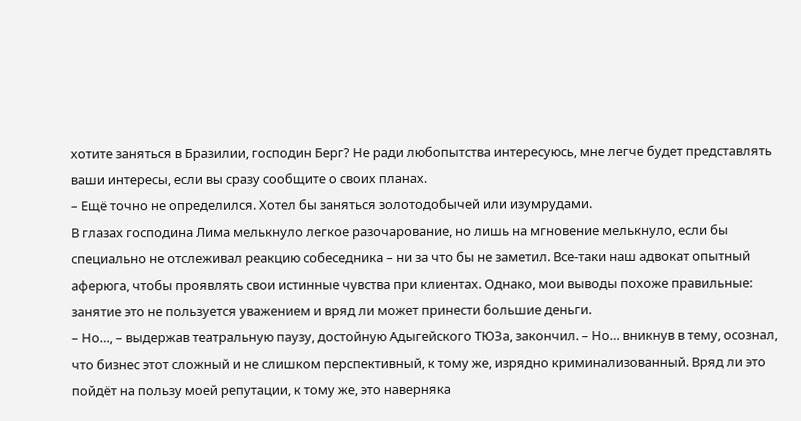хотите заняться в Бразилии, господин Берг? Не ради любопытства интересуюсь, мне легче будет представлять ваши интересы, если вы сразу сообщите о своих планах.
– Ещё точно не определился. Хотел бы заняться золотодобычей или изумрудами.
В глазах господина Лима мелькнуло легкое разочарование, но лишь на мгновение мелькнуло, если бы специально не отслеживал реакцию собеседника – ни за что бы не заметил. Все-таки наш адвокат опытный аферюга, чтобы проявлять свои истинные чувства при клиентах. Однако, мои выводы похоже правильные: занятие это не пользуется уважением и вряд ли может принести большие деньги.
– Но…, – выдержав театральную паузу, достойную Адыгейского ТЮЗа, закончил. – Но… вникнув в тему, осознал, что бизнес этот сложный и не слишком перспективный, к тому же, изрядно криминализованный. Вряд ли это пойдёт на пользу моей репутации, к тому же, это наверняка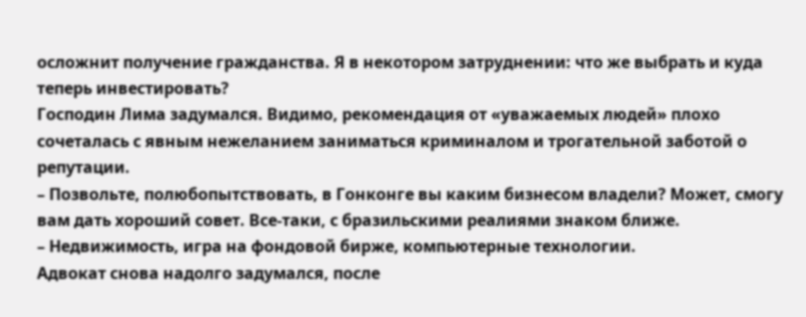осложнит получение гражданства. Я в некотором затруднении: что же выбрать и куда теперь инвестировать?
Господин Лима задумался. Видимо, рекомендация от «уважаемых людей» плохо сочеталась с явным нежеланием заниматься криминалом и трогательной заботой о репутации.
– Позвольте, полюбопытствовать, в Гонконге вы каким бизнесом владели? Может, смогу вам дать хороший совет. Все-таки, с бразильскими реалиями знаком ближе.
– Недвижимость, игра на фондовой бирже, компьютерные технологии.
Адвокат снова надолго задумался, после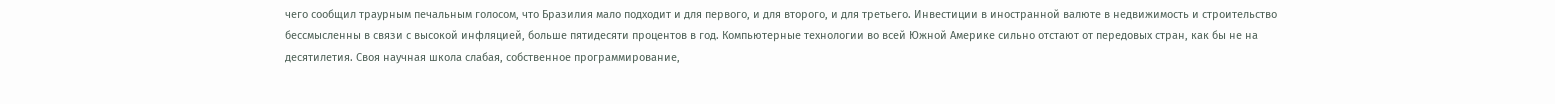чего сообщил траурным печальным голосом, что Бразилия мало подходит и для первого, и для второго, и для третьего. Инвестиции в иностранной валюте в недвижимость и строительство бессмысленны в связи с высокой инфляцией, больше пятидесяти процентов в год. Компьютерные технологии во всей Южной Америке сильно отстают от передовых стран, как бы не на десятилетия. Своя научная школа слабая, собственное программирование,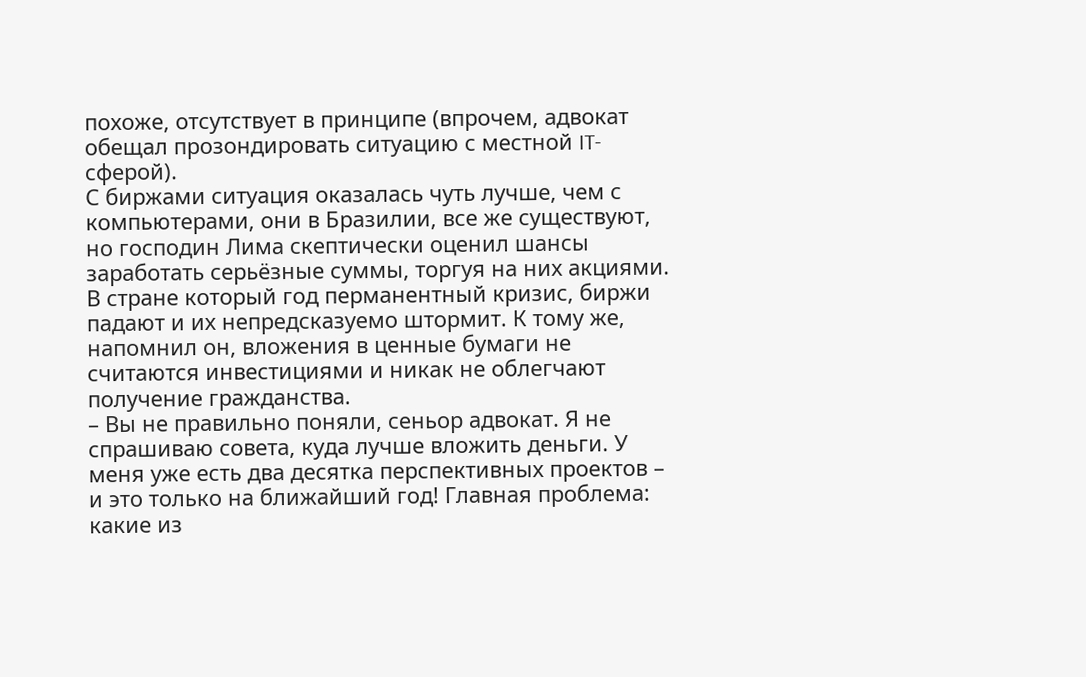похоже, отсутствует в принципе (впрочем, адвокат обещал прозондировать ситуацию с местной IT-сферой).
С биржами ситуация оказалась чуть лучше, чем с компьютерами, они в Бразилии, все же существуют, но господин Лима скептически оценил шансы заработать серьёзные суммы, торгуя на них акциями. В стране который год перманентный кризис, биржи падают и их непредсказуемо штормит. К тому же, напомнил он, вложения в ценные бумаги не считаются инвестициями и никак не облегчают получение гражданства.
– Вы не правильно поняли, сеньор адвокат. Я не спрашиваю совета, куда лучше вложить деньги. У меня уже есть два десятка перспективных проектов – и это только на ближайший год! Главная проблема: какие из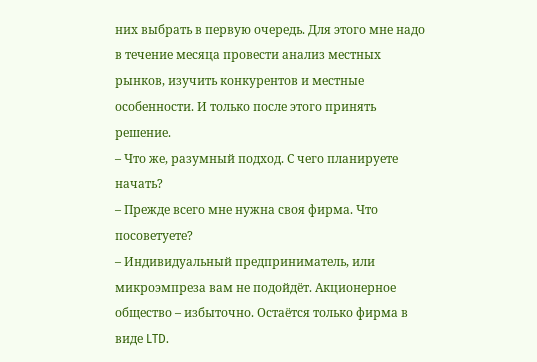них выбрать в первую очередь. Для этого мне надо в течение месяца провести анализ местных рынков, изучить конкурентов и местные особенности. И только после этого принять решение.
– Что же, разумный подход. С чего планируете начать?
– Прежде всего мне нужна своя фирма. Что посоветуете?
– Индивидуальный предприниматель, или микроэмпреза вам не подойдёт. Акционерное общество – избыточно. Остаётся только фирма в виде LTD.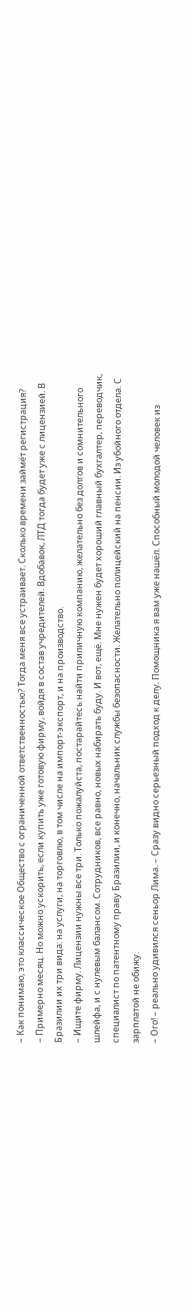– Как понимаю, это классическое Общество с ограниченной ответственностью? Тогда меня все устраивает. Сколько времени займёт регистрация?
– Примерно месяц. Но можно ускорить, если купить уже готовую фирму, войдя в состав учредителей. Вдобавок, ЛТД тогда будет уже с лицензией. В Бразилии их три вида: на услуги, на торговлю, в том числе на импорт-экспорт, и на производство.
– Ищите фирму. Лицензии нужны все три. Только пожалуйста, постарайтесь найти приличную компанию, желательно без долгов и сомнительного шлейфа, и с нулевым балансом. Сотрудников, все равно, новых набирать буду. И вот, ещё. Мне нужен будет хороший главный бухгалтер, переводчик, специалист по патентному праву Бразилии, и конечно, начальник службы безопасности. Желательно полицейский на пенсии. Из убойного отдела. С зарплатой не обижу.
– Ого! – реально удивился сеньор Лима. – Сразу видно серьезный подход к делу. Помощника я вам уже нашёл. Способный молодой человек из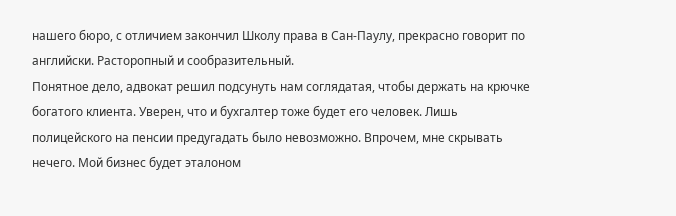нашего бюро, с отличием закончил Школу права в Сан-Паулу, прекрасно говорит по английски. Расторопный и сообразительный.
Понятное дело, адвокат решил подсунуть нам соглядатая, чтобы держать на крючке богатого клиента. Уверен, что и бухгалтер тоже будет его человек. Лишь полицейского на пенсии предугадать было невозможно. Впрочем, мне скрывать нечего. Мой бизнес будет эталоном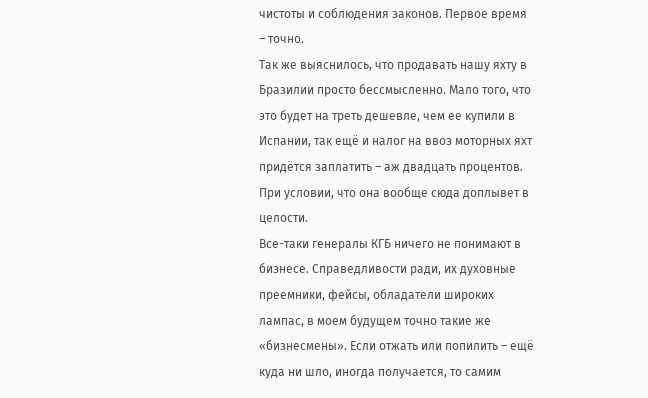чистоты и соблюдения законов. Первое время – точно.
Так же выяснилось, что продавать нашу яхту в Бразилии просто бессмысленно. Мало того, что это будет на треть дешевле, чем ее купили в Испании, так ещё и налог на ввоз моторных яхт придётся заплатить – аж двадцать процентов. При условии, что она вообще сюда доплывет в целости.
Все-таки генералы КГБ ничего не понимают в бизнесе. Справедливости ради, их духовные преемники, фейсы, обладатели широких лампас, в моем будущем точно такие же «бизнесмены». Если отжать или попилить – ещё куда ни шло, иногда получается, то самим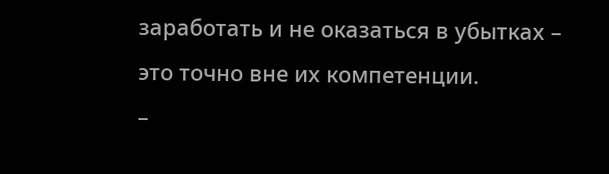заработать и не оказаться в убытках – это точно вне их компетенции.
–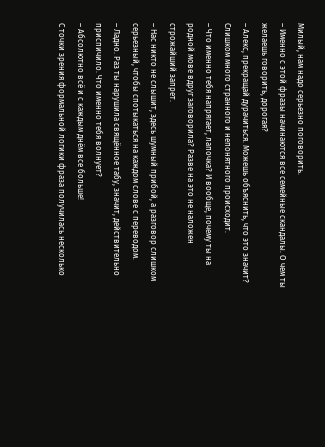Милый, нам надо серьезно поговорить.
– Именно с этой фразы начинаются все семейные скандалы. О чем ты желаешь говорить, дорогая?
– Алекс, прекращай дурачиться. Можешь объяснить, что это значит? Слишком много странного и непонятного происходит.
– Что именно тебя напрягает, лапочка? И вообще, почему ты на родной мове вдруг заговорила? Разве на это не наложен строжайший запрет.
– Нас никто не слышит, здесь шумный прибой, а разговор слишком серьезный, чтобы спотыкаться на каждом слове с переводом.
– Ладно. Раз ты нарушила свящённое табу, значит, действительно приспичило. Что именно тебя волнует?
– Абсолютно всё и с каждым днём все больше!
С точки зрения формальной логики фраза получилась несколько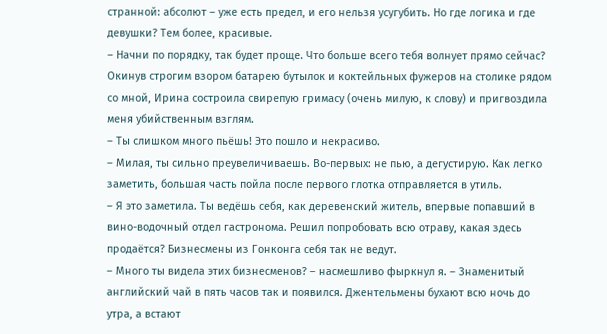странной: абсолют – уже есть предел, и его нельзя усугубить. Но где логика и где девушки? Тем более, красивые.
– Начни по порядку, так будет проще. Что больше всего тебя волнует прямо сейчас?
Окинув строгим взором батарею бутылок и коктейльных фужеров на столике рядом со мной, Ирина состроила свирепую гримасу (очень милую, к слову) и пригвоздила меня убийственным взглям.
– Ты слишком много пьёшь! Это пошло и некрасиво.
– Милая, ты сильно преувеличиваешь. Во-первых: не пью, а дегустирую. Как легко заметить, большая часть пойла после первого глотка отправляется в утиль.
– Я это заметила. Ты ведёшь себя, как деревенский житель, впервые попавший в вино-водочный отдел гастронома. Решил попробовать всю отраву, какая здесь продаётся? Бизнесмены из Гонконга себя так не ведут.
– Много ты видела этих бизнесменов? – насмешливо фыркнул я. – Знаменитый английский чай в пять часов так и появился. Джентельмены бухают всю ночь до утра, а встают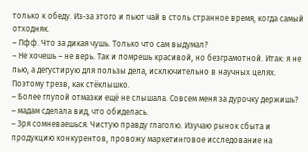только к обеду. Из-за этого и пьют чай в столь странное время, когда самый отходняк.
– Пфф. Что за дикая чушь. Только что сам выдумал?
– Не хочешь – не верь. Так и помрешь красивой, но безграмотной. Итак: я не пью, а дегустирую для пользы дела, исключительно в научных целях. Поэтому трезв, как стёклышко.
– Более глупой отмазки ещё не слышала. Совсем меня за дурочку держишь? – мадам сделала вид, что обиделась.
– Зря сомневаешься. Чистую правду глаголю. Изучаю рынок сбыта и продукцию конкурентов, провожу маркетинговое исследование на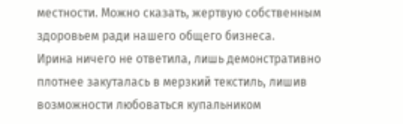местности. Можно сказать, жертвую собственным здоровьем ради нашего общего бизнеса.
Ирина ничего не ответила, лишь демонстративно плотнее закуталась в мерзкий текстиль, лишив возможности любоваться купальником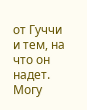от Гуччи и тем, на что он надет. Могу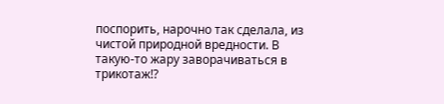поспорить, нарочно так сделала, из чистой природной вредности. В такую-то жару заворачиваться в трикотаж!?